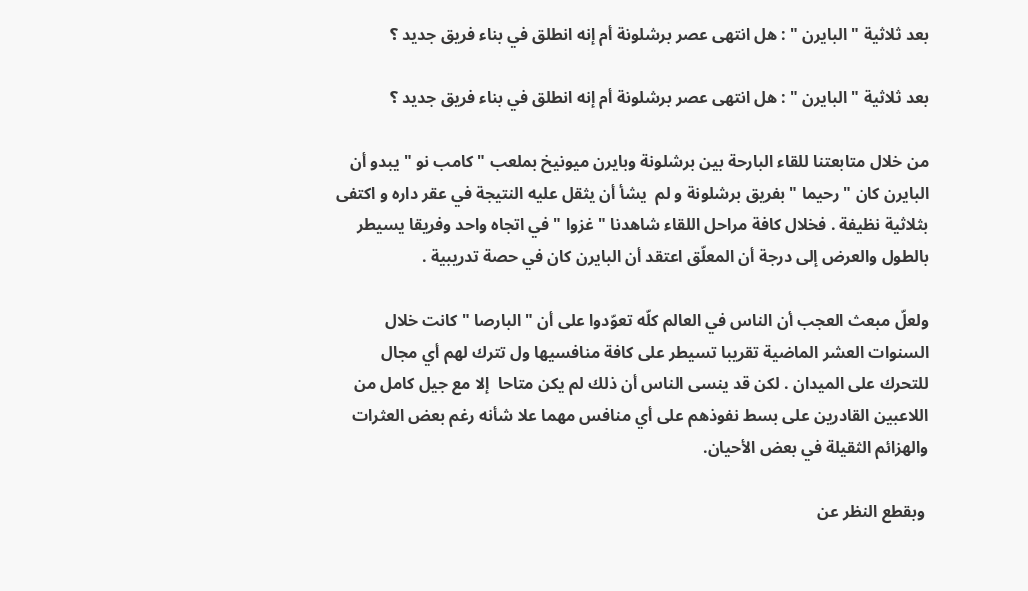بعد ثلاثية " البايرن " : هل انتهى عصر برشلونة أم إنه انطلق في بناء فريق جديد ؟

بعد ثلاثية " البايرن " : هل انتهى عصر برشلونة أم إنه انطلق في بناء فريق جديد ؟

من خلال متابعتنا للقاء البارحة بين برشلونة وبايرن ميونيخ بملعب " كامب نو " يبدو أن البايرن كان " رحيما " بفريق برشلونة و لم  يشأ أن يثقل عليه النتيجة في عقر داره و اكتفى بثلاثية نظيفة . فخلال كافة مراحل اللقاء شاهدنا " غزوا " في اتجاه واحد وفريقا يسيطر بالطول والعرض إلى درجة أن المعلّق اعتقد أن البايرن كان في حصة تدريبية .

ولعلّ مبعث العجب أن الناس في العالم كلّه تعوّدوا على أن " البارصا " كانت خلال السنوات العشر الماضية تقريبا تسيطر على كافة منافسيها ول تترك لهم أي مجال للتحرك على الميدان . لكن قد ينسى الناس أن ذلك لم يكن متاحا  إلا مع جيل كامل من اللاعبين القادرين على بسط نفوذهم على أي منافس مهما علا شأنه رغم بعض العثرات والهزائم الثقيلة في بعض الأحيان.

 وبقطع النظر عن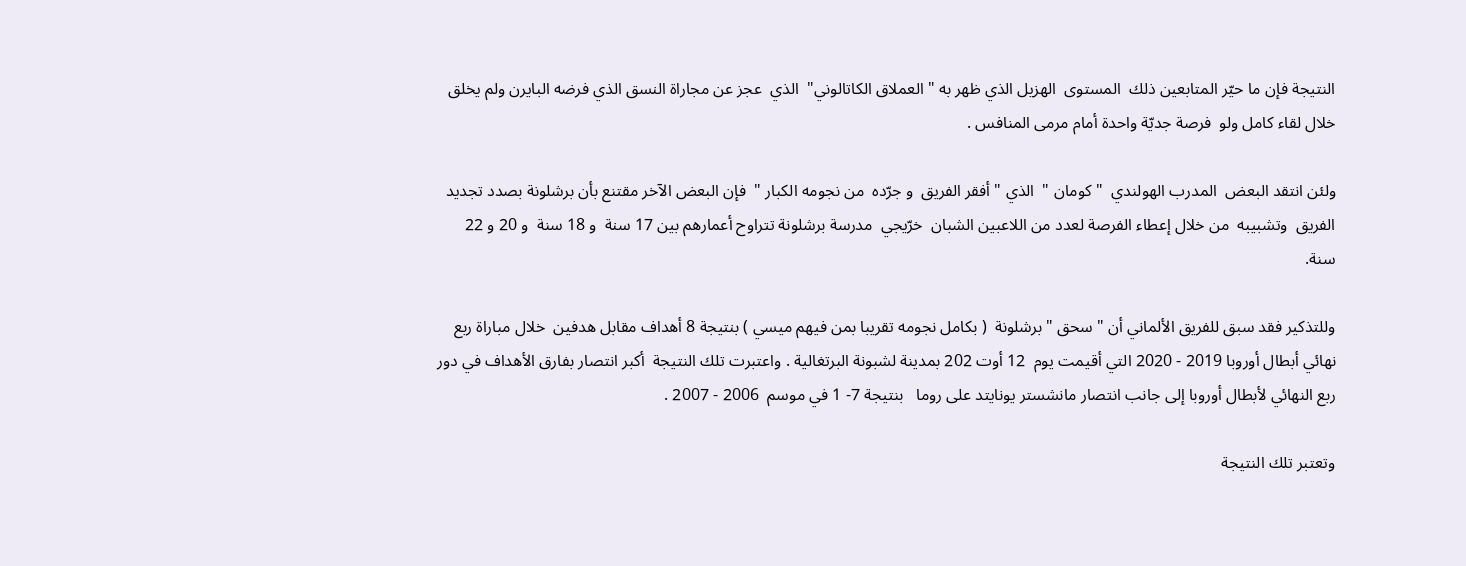النتيجة فإن ما حيّر المتابعين ذلك  المستوى  الهزيل الذي ظهر به " العملاق الكاتالوني"  الذي  عجز عن مجاراة النسق الذي فرضه البايرن ولم يخلق خلال لقاء كامل ولو  فرصة جديّة واحدة أمام مرمى المنافس .

ولئن انتقد البعض  المدرب الهولندي  " كومان "  الذي " أفقر الفريق  و جرّده  من نجومه الكبار "  فإن البعض الآخر مقتنع بأن برشلونة بصدد تجديد الفريق  وتشبيبه  من خلال إعطاء الفرصة لعدد من اللاعبين الشبان  خرّيجي  مدرسة برشلونة تتراوح أعمارهم بين 17 سنة  و 18 سنة  و 20 و 22 سنة.

وللتذكير فقد سبق للفريق الألماني أن " سحق " برشلونة  ( بكامل نجومه تقريبا بمن فيهم ميسي ) بنتيجة 8 أهداف مقابل هدفين  خلال مباراة ربع نهائي أبطال أوروبا 2019 - 2020 التي أقيمت يوم  12 أوت 202 بمدينة لشبونة البرتغالية . واعتبرت تلك النتيجة  أكبر انتصار بفارق الأهداف في دور ربع النهائي لأبطال أوروبا إلى جانب انتصار مانشستر يونايتد على روما   بنتيجة 7- 1 في موسم  2006 - 2007 .

وتعتبر تلك النتيجة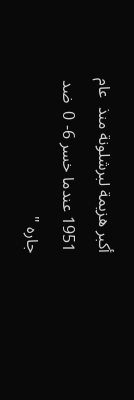أكبر هزيمة لبرشلونة منذ  عام 1951 عندما خسر 6- 0  ضد جاره "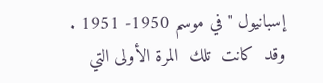إسبانيول " في موسم 1950- 1951 .  وقد  كانت  تلك  المرة الأولى التي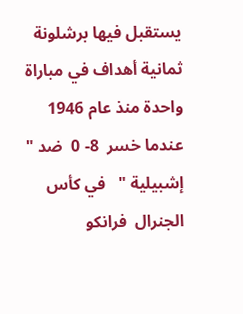يستقبل فيها برشلونة ثمانية أهداف في مباراة واحدة منذ عام 1946 عندما خسر  8- 0  ضد " إشبيلية "   في كأس الجنرال  فرانكو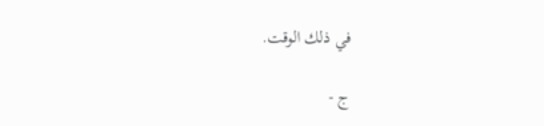في ذلك الوقت.

ج -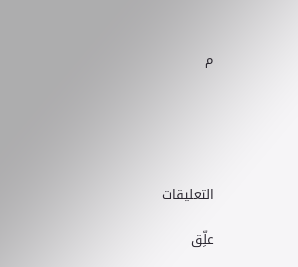م





التعليقات

علِّق